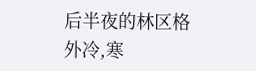后半夜的林区格外冷,寒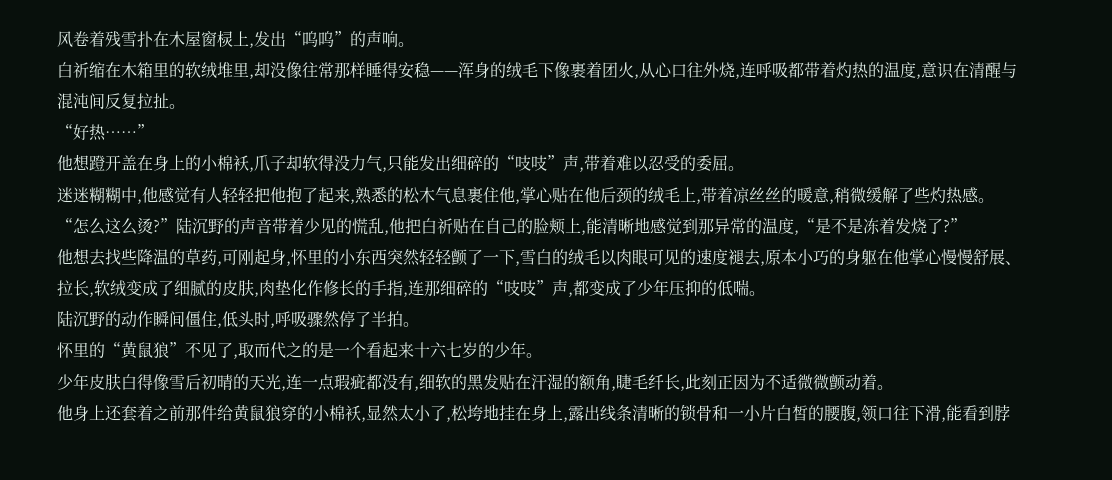风卷着残雪扑在木屋窗棂上,发出“呜呜”的声响。
白祈缩在木箱里的软绒堆里,却没像往常那样睡得安稳——浑身的绒毛下像裹着团火,从心口往外烧,连呼吸都带着灼热的温度,意识在清醒与混沌间反复拉扯。
“好热……”
他想蹬开盖在身上的小棉袄,爪子却软得没力气,只能发出细碎的“吱吱”声,带着难以忍受的委屈。
迷迷糊糊中,他感觉有人轻轻把他抱了起来,熟悉的松木气息裹住他,掌心贴在他后颈的绒毛上,带着凉丝丝的暖意,稍微缓解了些灼热感。
“怎么这么烫?”陆沉野的声音带着少见的慌乱,他把白祈贴在自己的脸颊上,能清晰地感觉到那异常的温度,“是不是冻着发烧了?”
他想去找些降温的草药,可刚起身,怀里的小东西突然轻轻颤了一下,雪白的绒毛以肉眼可见的速度褪去,原本小巧的身躯在他掌心慢慢舒展、拉长,软绒变成了细腻的皮肤,肉垫化作修长的手指,连那细碎的“吱吱”声,都变成了少年压抑的低喘。
陆沉野的动作瞬间僵住,低头时,呼吸骤然停了半拍。
怀里的“黄鼠狼”不见了,取而代之的是一个看起来十六七岁的少年。
少年皮肤白得像雪后初晴的天光,连一点瑕疵都没有,细软的黑发贴在汗湿的额角,睫毛纤长,此刻正因为不适微微颤动着。
他身上还套着之前那件给黄鼠狼穿的小棉袄,显然太小了,松垮地挂在身上,露出线条清晰的锁骨和一小片白皙的腰腹,领口往下滑,能看到脖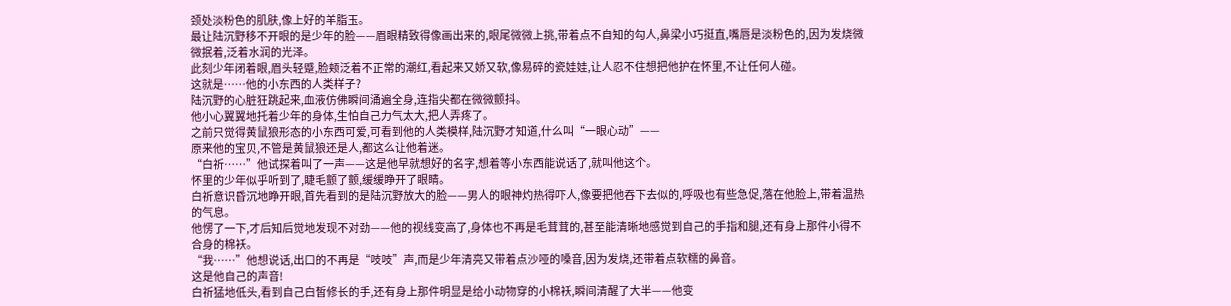颈处淡粉色的肌肤,像上好的羊脂玉。
最让陆沉野移不开眼的是少年的脸——眉眼精致得像画出来的,眼尾微微上挑,带着点不自知的勾人,鼻梁小巧挺直,嘴唇是淡粉色的,因为发烧微微抿着,泛着水润的光泽。
此刻少年闭着眼,眉头轻蹙,脸颊泛着不正常的潮红,看起来又娇又软,像易碎的瓷娃娃,让人忍不住想把他护在怀里,不让任何人碰。
这就是……他的小东西的人类样子?
陆沉野的心脏狂跳起来,血液仿佛瞬间涌遍全身,连指尖都在微微颤抖。
他小心翼翼地托着少年的身体,生怕自己力气太大,把人弄疼了。
之前只觉得黄鼠狼形态的小东西可爱,可看到他的人类模样,陆沉野才知道,什么叫“一眼心动”——
原来他的宝贝,不管是黄鼠狼还是人,都这么让他着迷。
“白祈……”他试探着叫了一声——这是他早就想好的名字,想着等小东西能说话了,就叫他这个。
怀里的少年似乎听到了,睫毛颤了颤,缓缓睁开了眼睛。
白祈意识昏沉地睁开眼,首先看到的是陆沉野放大的脸——男人的眼神灼热得吓人,像要把他吞下去似的,呼吸也有些急促,落在他脸上,带着温热的气息。
他愣了一下,才后知后觉地发现不对劲——他的视线变高了,身体也不再是毛茸茸的,甚至能清晰地感觉到自己的手指和腿,还有身上那件小得不合身的棉袄。
“我……”他想说话,出口的不再是“吱吱”声,而是少年清亮又带着点沙哑的嗓音,因为发烧,还带着点软糯的鼻音。
这是他自己的声音!
白祈猛地低头,看到自己白皙修长的手,还有身上那件明显是给小动物穿的小棉袄,瞬间清醒了大半——他变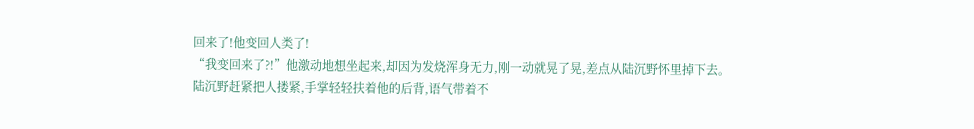回来了!他变回人类了!
“我变回来了?!”他激动地想坐起来,却因为发烧浑身无力,刚一动就晃了晃,差点从陆沉野怀里掉下去。
陆沉野赶紧把人搂紧,手掌轻轻扶着他的后背,语气带着不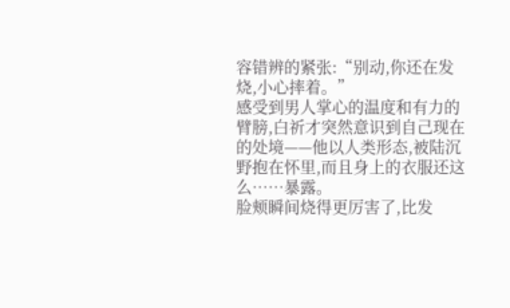容错辨的紧张:“别动,你还在发烧,小心摔着。”
感受到男人掌心的温度和有力的臂膀,白祈才突然意识到自己现在的处境——他以人类形态,被陆沉野抱在怀里,而且身上的衣服还这么……暴露。
脸颊瞬间烧得更厉害了,比发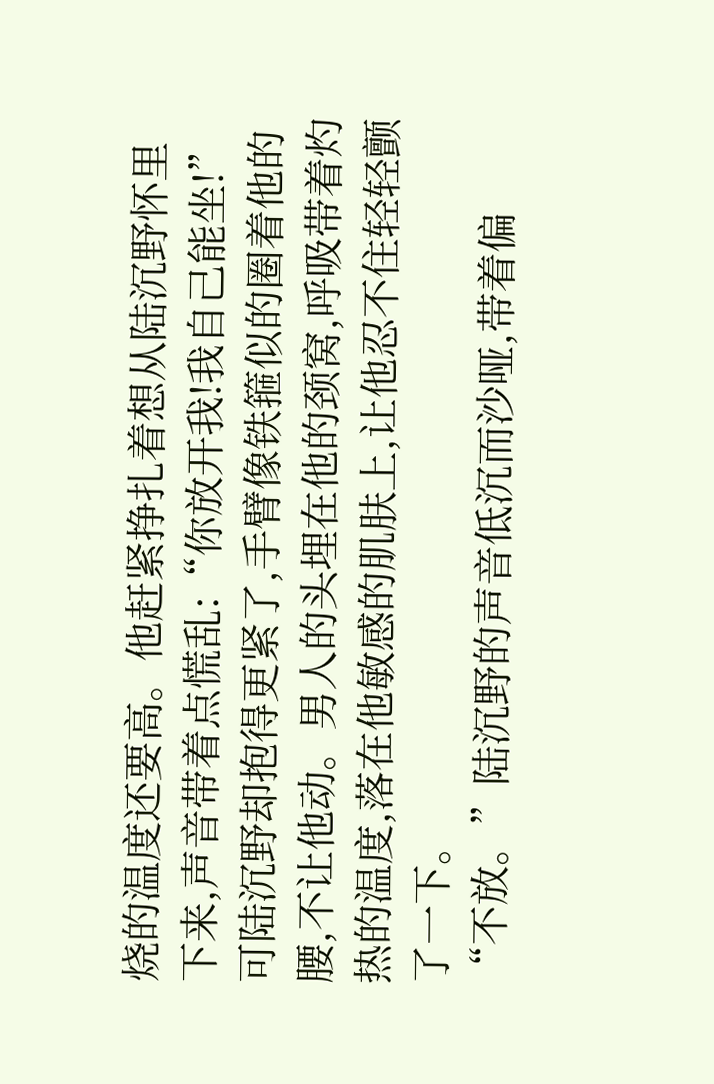烧的温度还要高。他赶紧挣扎着想从陆沉野怀里下来,声音带着点慌乱:“你放开我!我自己能坐!”
可陆沉野却抱得更紧了,手臂像铁箍似的圈着他的腰,不让他动。男人的头埋在他的颈窝,呼吸带着灼热的温度,落在他敏感的肌肤上,让他忍不住轻轻颤了一下。
“不放。”陆沉野的声音低沉而沙哑,带着偏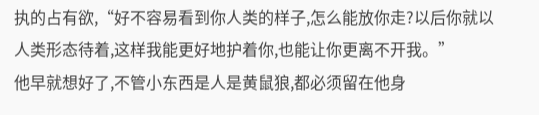执的占有欲,“好不容易看到你人类的样子,怎么能放你走?以后你就以人类形态待着,这样我能更好地护着你,也能让你更离不开我。”
他早就想好了,不管小东西是人是黄鼠狼,都必须留在他身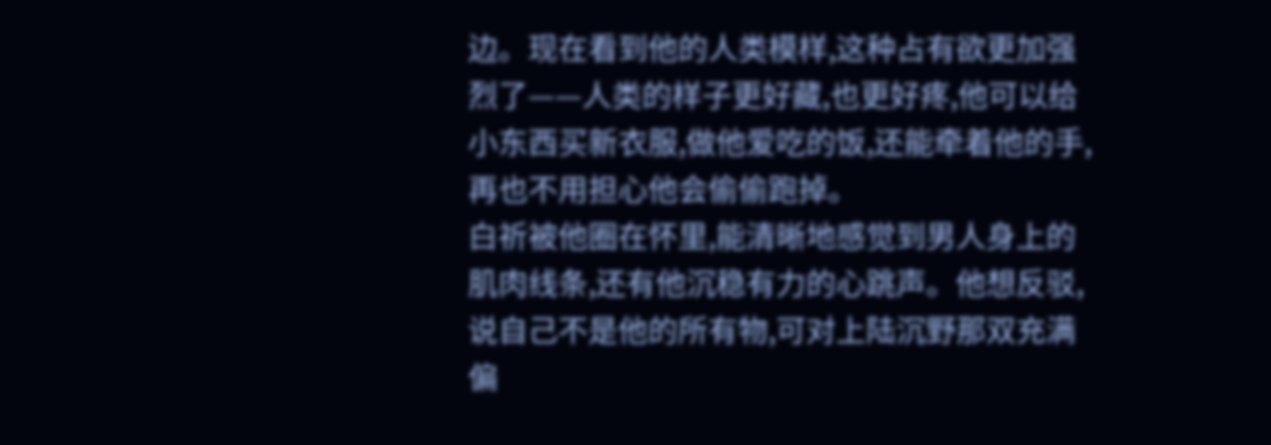边。现在看到他的人类模样,这种占有欲更加强烈了——人类的样子更好藏,也更好疼,他可以给小东西买新衣服,做他爱吃的饭,还能牵着他的手,再也不用担心他会偷偷跑掉。
白祈被他圈在怀里,能清晰地感觉到男人身上的肌肉线条,还有他沉稳有力的心跳声。他想反驳,说自己不是他的所有物,可对上陆沉野那双充满偏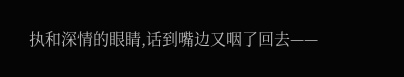执和深情的眼睛,话到嘴边又咽了回去——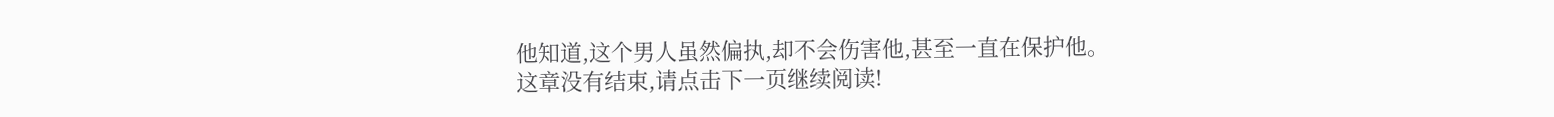他知道,这个男人虽然偏执,却不会伤害他,甚至一直在保护他。
这章没有结束,请点击下一页继续阅读!